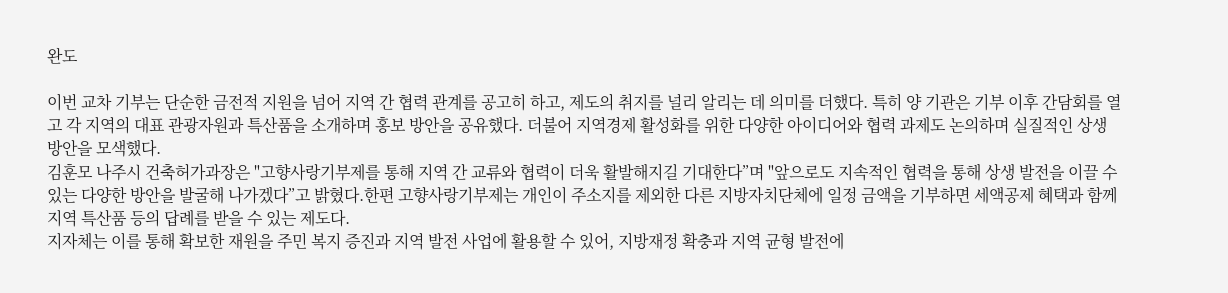완도

이번 교차 기부는 단순한 금전적 지원을 넘어 지역 간 협력 관계를 공고히 하고, 제도의 취지를 널리 알리는 데 의미를 더했다. 특히 양 기관은 기부 이후 간담회를 열고 각 지역의 대표 관광자원과 특산품을 소개하며 홍보 방안을 공유했다. 더불어 지역경제 활성화를 위한 다양한 아이디어와 협력 과제도 논의하며 실질적인 상생 방안을 모색했다.
김훈모 나주시 건축허가과장은 "고향사랑기부제를 통해 지역 간 교류와 협력이 더욱 활발해지길 기대한다”며 "앞으로도 지속적인 협력을 통해 상생 발전을 이끌 수 있는 다양한 방안을 발굴해 나가겠다”고 밝혔다.한편 고향사랑기부제는 개인이 주소지를 제외한 다른 지방자치단체에 일정 금액을 기부하면 세액공제 혜택과 함께 지역 특산품 등의 답례를 받을 수 있는 제도다.
지자체는 이를 통해 확보한 재원을 주민 복지 증진과 지역 발전 사업에 활용할 수 있어, 지방재정 확충과 지역 균형 발전에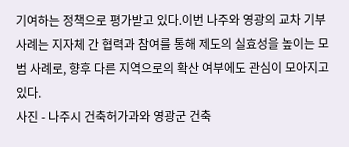기여하는 정책으로 평가받고 있다.이번 나주와 영광의 교차 기부 사례는 지자체 간 협력과 참여를 통해 제도의 실효성을 높이는 모범 사례로, 향후 다른 지역으로의 확산 여부에도 관심이 모아지고 있다.
사진 - 나주시 건축허가과와 영광군 건축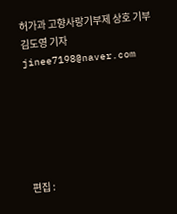허가과 고향사랑기부제 상호 기부
김도영 기자 jinee7198@naver.com






편집 :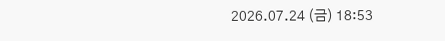2026.07.24 (금) 18:53